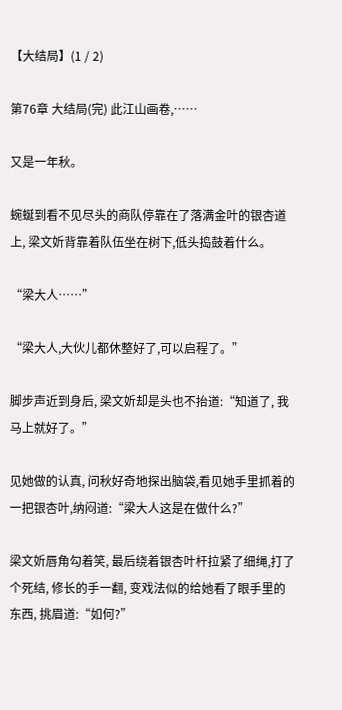【大结局】(1 / 2)

第76章 大结局(完) 此江山画卷,……

又是一年秋。

蜿蜒到看不见尽头的商队停靠在了落满金叶的银杏道上, 梁文妡背靠着队伍坐在树下,低头捣鼓着什么。

“梁大人……”

“梁大人,大伙儿都休整好了,可以启程了。”

脚步声近到身后, 梁文妡却是头也不抬道:“知道了, 我马上就好了。”

见她做的认真, 问秋好奇地探出脑袋,看见她手里抓着的一把银杏叶,纳闷道:“梁大人这是在做什么?”

梁文妡唇角勾着笑, 最后绕着银杏叶杆拉紧了细绳,打了个死结, 修长的手一翻, 变戏法似的给她看了眼手里的东西, 挑眉道:“如何?”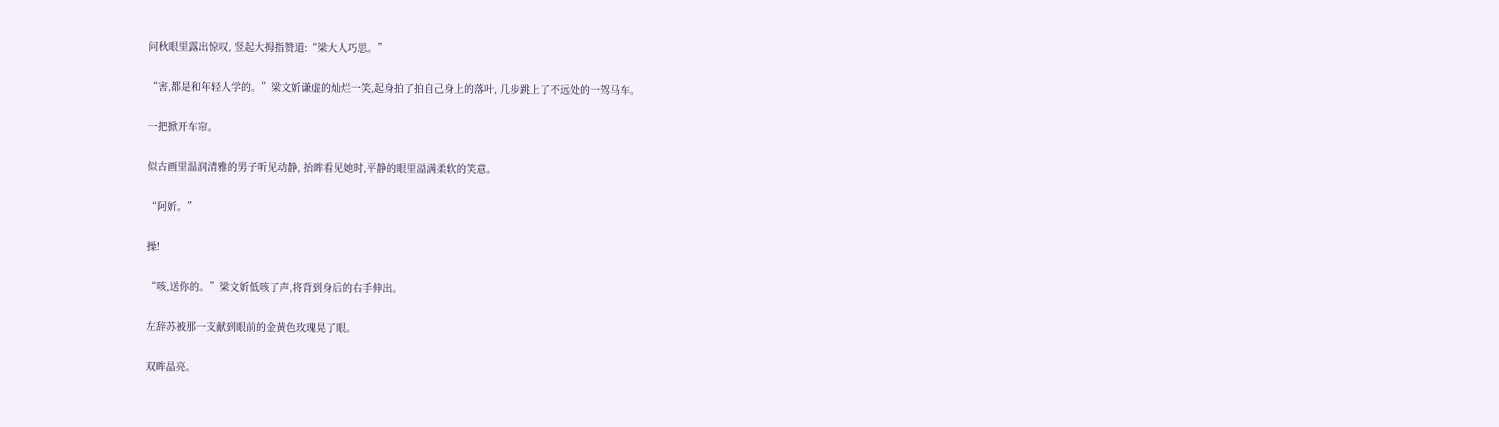问秋眼里露出惊叹, 竖起大拇指赞道:“梁大人巧思。”

“害,都是和年轻人学的。”梁文妡谦虚的灿烂一笑,起身拍了拍自己身上的落叶, 几步跳上了不远处的一驾马车。

一把掀开车帘。

似古画里温润清雅的男子听见动静, 抬眸看见她时,平静的眼里溢满柔软的笑意。

“阿妡。”

操!

“咳,送你的。”梁文妡低咳了声,将背到身后的右手伸出。

左辞苏被那一支献到眼前的金黄色玫瑰晃了眼。

双眸晶亮。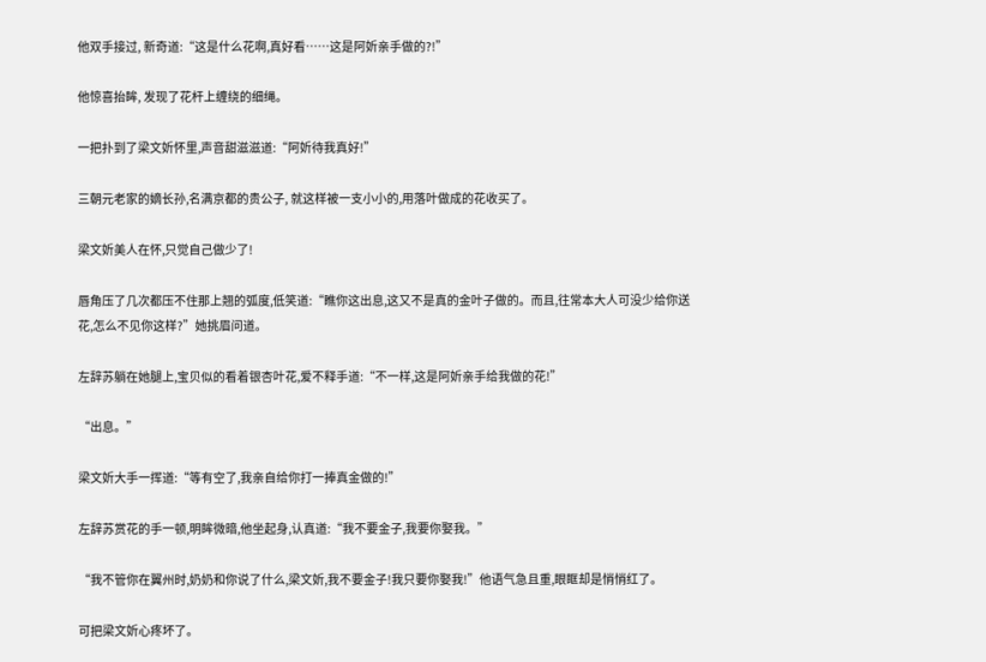他双手接过, 新奇道:“这是什么花啊,真好看……这是阿妡亲手做的?!”

他惊喜抬眸, 发现了花杆上缠绕的细绳。

一把扑到了梁文妡怀里,声音甜滋滋道:“阿妡待我真好!”

三朝元老家的嫡长孙,名满京都的贵公子, 就这样被一支小小的,用落叶做成的花收买了。

梁文妡美人在怀,只觉自己做少了!

唇角压了几次都压不住那上翘的弧度,低笑道:“瞧你这出息,这又不是真的金叶子做的。而且,往常本大人可没少给你送花,怎么不见你这样?”她挑眉问道。

左辞苏躺在她腿上,宝贝似的看着银杏叶花,爱不释手道:“不一样,这是阿妡亲手给我做的花!”

“出息。”

梁文妡大手一挥道:“等有空了,我亲自给你打一捧真金做的!”

左辞苏赏花的手一顿,明眸微暗,他坐起身,认真道:“我不要金子,我要你娶我。”

“我不管你在翼州时,奶奶和你说了什么,梁文妡,我不要金子!我只要你娶我!”他语气急且重,眼眶却是悄悄红了。

可把梁文妡心疼坏了。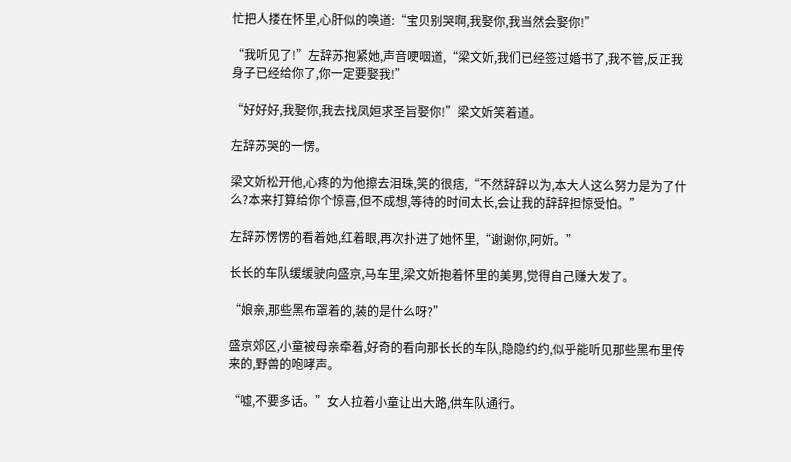忙把人搂在怀里,心肝似的唤道:“宝贝别哭啊,我娶你,我当然会娶你!”

“我听见了!”左辞苏抱紧她,声音哽咽道,“梁文妡,我们已经签过婚书了,我不管,反正我身子已经给你了,你一定要娶我!”

“好好好,我娶你,我去找凤姮求圣旨娶你!”梁文妡笑着道。

左辞苏哭的一愣。

梁文妡松开他,心疼的为他擦去泪珠,笑的很痞,“不然辞辞以为,本大人这么努力是为了什么?本来打算给你个惊喜,但不成想,等待的时间太长,会让我的辞辞担惊受怕。”

左辞苏愣愣的看着她,红着眼,再次扑进了她怀里,“谢谢你,阿妡。”

长长的车队缓缓驶向盛京,马车里,梁文妡抱着怀里的美男,觉得自己赚大发了。

“娘亲,那些黑布罩着的,装的是什么呀?”

盛京郊区,小童被母亲牵着,好奇的看向那长长的车队,隐隐约约,似乎能听见那些黑布里传来的,野兽的咆哮声。

“嘘,不要多话。”女人拉着小童让出大路,供车队通行。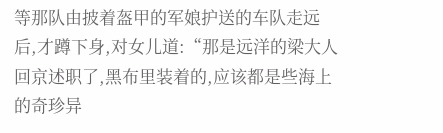等那队由披着盔甲的军娘护送的车队走远后,才蹲下身,对女儿道:“那是远洋的梁大人回京述职了,黑布里装着的,应该都是些海上的奇珍异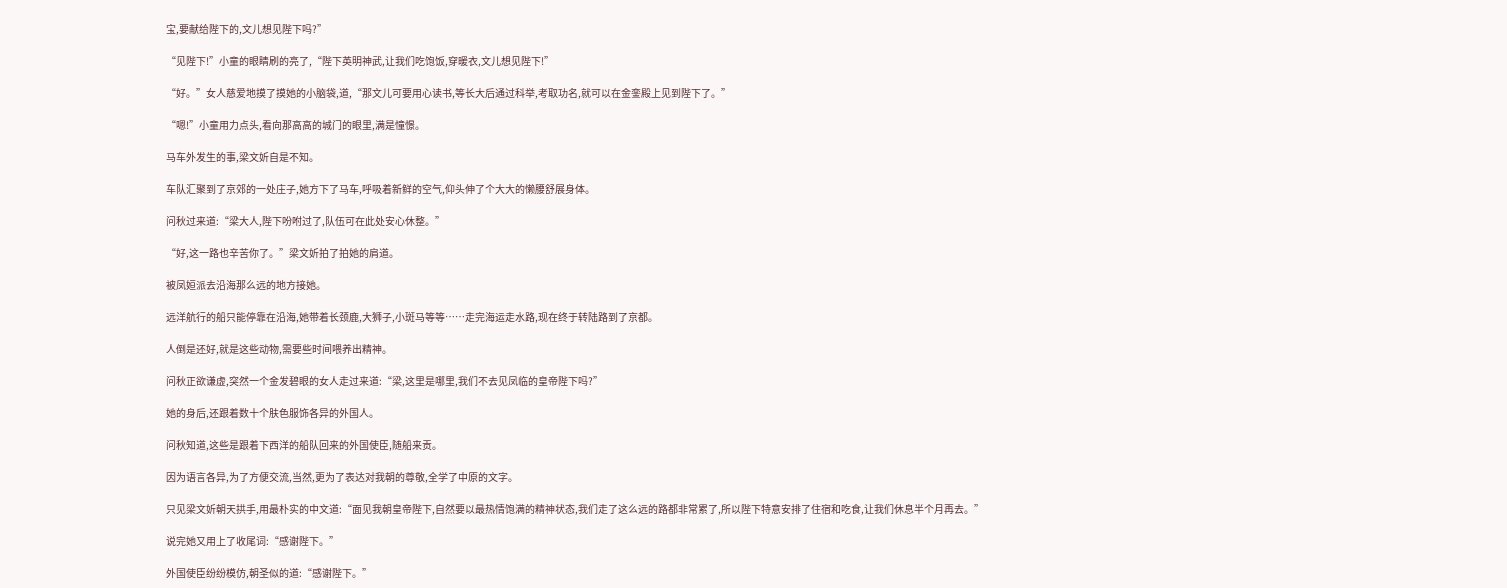宝,要献给陛下的,文儿想见陛下吗?”

“见陛下!”小童的眼睛刷的亮了,“陛下英明神武,让我们吃饱饭,穿暖衣,文儿想见陛下!”

“好。”女人慈爱地摸了摸她的小脑袋,道,“那文儿可要用心读书,等长大后通过科举,考取功名,就可以在金銮殿上见到陛下了。”

“嗯!”小童用力点头,看向那高高的城门的眼里,满是憧憬。

马车外发生的事,梁文妡自是不知。

车队汇聚到了京郊的一处庄子,她方下了马车,呼吸着新鲜的空气,仰头伸了个大大的懒腰舒展身体。

问秋过来道:“梁大人,陛下吩咐过了,队伍可在此处安心休整。”

“好,这一路也辛苦你了。”梁文妡拍了拍她的肩道。

被凤姮派去沿海那么远的地方接她。

远洋航行的船只能停靠在沿海,她带着长颈鹿,大狮子,小斑马等等……走完海运走水路,现在终于转陆路到了京都。

人倒是还好,就是这些动物,需要些时间喂养出精神。

问秋正欲谦虚,突然一个金发碧眼的女人走过来道:“梁,这里是哪里,我们不去见凤临的皇帝陛下吗?”

她的身后,还跟着数十个肤色服饰各异的外国人。

问秋知道,这些是跟着下西洋的船队回来的外国使臣,随船来贡。

因为语言各异,为了方便交流,当然,更为了表达对我朝的尊敬,全学了中原的文字。

只见梁文妡朝天拱手,用最朴实的中文道:“面见我朝皇帝陛下,自然要以最热情饱满的精神状态,我们走了这么远的路都非常累了,所以陛下特意安排了住宿和吃食,让我们休息半个月再去。”

说完她又用上了收尾词:“感谢陛下。”

外国使臣纷纷模仿,朝圣似的道:“感谢陛下。”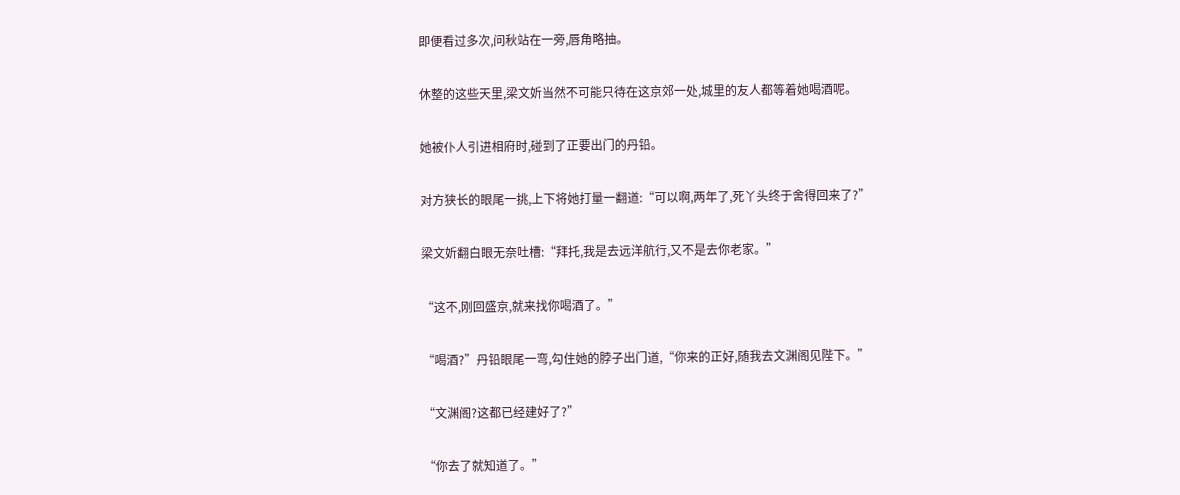即便看过多次,问秋站在一旁,唇角略抽。

休整的这些天里,梁文妡当然不可能只待在这京郊一处,城里的友人都等着她喝酒呢。

她被仆人引进相府时,碰到了正要出门的丹铅。

对方狭长的眼尾一挑,上下将她打量一翻道:“可以啊,两年了,死丫头终于舍得回来了?”

梁文妡翻白眼无奈吐槽:“拜托,我是去远洋航行,又不是去你老家。”

“这不,刚回盛京,就来找你喝酒了。”

“喝酒?”丹铅眼尾一弯,勾住她的脖子出门道,“你来的正好,随我去文渊阁见陛下。”

“文渊阁?这都已经建好了?”

“你去了就知道了。”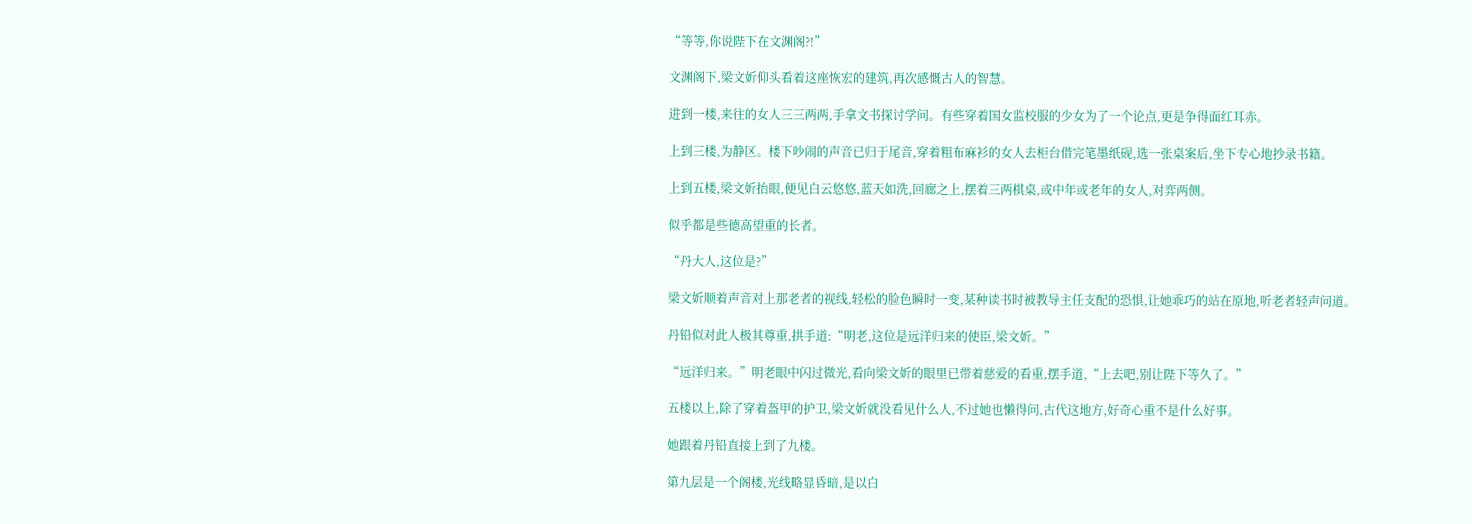“等等,你说陛下在文渊阁?!”

文渊阁下,梁文妡仰头看着这座恢宏的建筑,再次感慨古人的智慧。

进到一楼,来往的女人三三两两,手拿文书探讨学问。有些穿着国女监校服的少女为了一个论点,更是争得面红耳赤。

上到三楼,为静区。楼下吵闹的声音已归于尾音,穿着粗布麻衫的女人去柜台借完笔墨纸砚,选一张桌案后,坐下专心地抄录书籍。

上到五楼,梁文妡抬眼,便见白云悠悠,蓝天如洗,回廊之上,摆着三两棋桌,或中年或老年的女人,对弈两侧。

似乎都是些德高望重的长者。

“丹大人,这位是?”

梁文妡顺着声音对上那老者的视线,轻松的脸色瞬时一变,某种读书时被教导主任支配的恐惧,让她乖巧的站在原地,听老者轻声问道。

丹铅似对此人极其尊重,拱手道:“明老,这位是远洋归来的使臣,梁文妡。”

“远洋归来。”明老眼中闪过微光,看向梁文妡的眼里已带着慈爱的看重,摆手道,“上去吧,别让陛下等久了。”

五楼以上,除了穿着盔甲的护卫,梁文妡就没看见什么人,不过她也懒得问,古代这地方,好奇心重不是什么好事。

她跟着丹铅直接上到了九楼。

第九层是一个阁楼,光线略显昏暗,是以白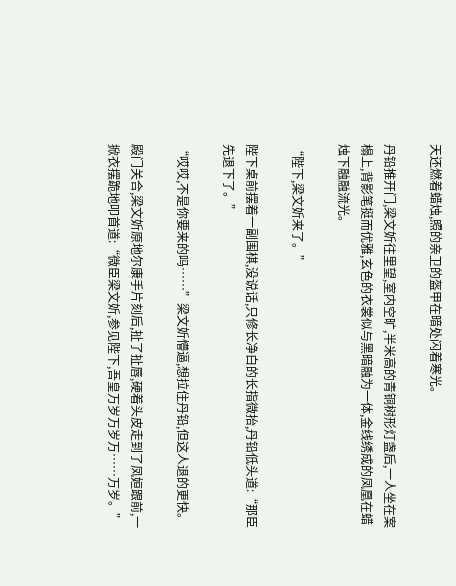天还燃着蜡烛,照的亲卫的盔甲在暗处闪着寒光。

丹铅推开门,梁文妡往里望,室内空旷,半米高的青铜树形灯盏后,一人坐在案榻上,背影笔挺而优雅,玄色的衣裳似与黑暗融为一体,金线绣成的凤凰在蜡烛下融融流光。

“陛下,梁文妡来了。”

陛下桌前摆着一副围棋,没说话,只修长净白的长指微抬,丹铅低头道:“那臣先退下了。”

“哎哎,不是你要来的吗……”梁文妡懵逼,想拉住丹铅,但这人退的更快。

殿门关合,梁文妡原地尔康手片刻后,扯了扯唇,硬着头皮走到了凤姮跟前,一掀衣摆跪地叩首道:“微臣梁文妡,参见陛下,吾皇万岁万岁万……万岁。”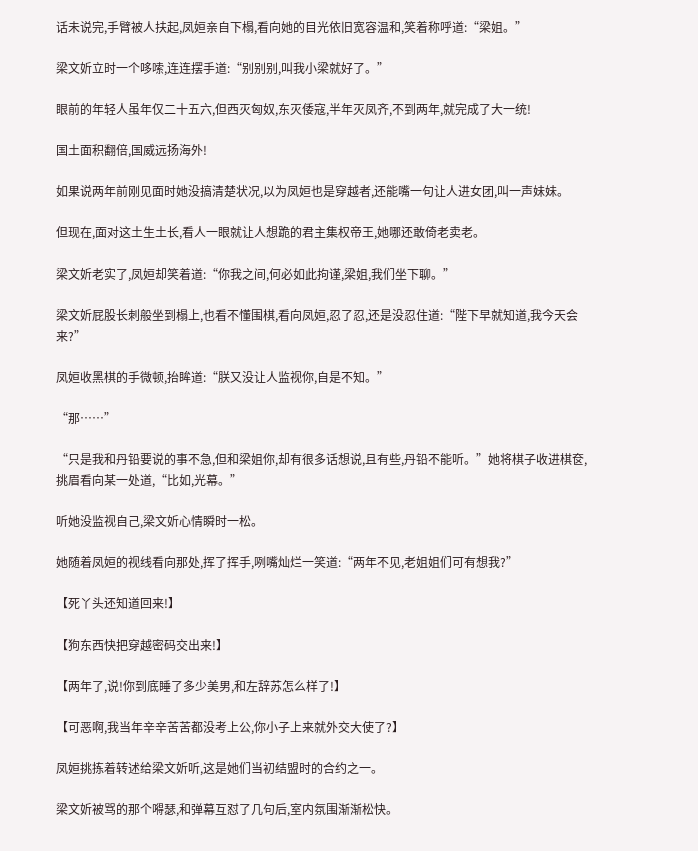话未说完,手臂被人扶起,凤姮亲自下榻,看向她的目光依旧宽容温和,笑着称呼道:“梁姐。”

梁文妡立时一个哆嗦,连连摆手道:“别别别,叫我小梁就好了。”

眼前的年轻人虽年仅二十五六,但西灭匈奴,东灭倭寇,半年灭凤齐,不到两年,就完成了大一统!

国土面积翻倍,国威远扬海外!

如果说两年前刚见面时她没搞清楚状况,以为凤姮也是穿越者,还能嘴一句让人进女团,叫一声妹妹。

但现在,面对这土生土长,看人一眼就让人想跪的君主集权帝王,她哪还敢倚老卖老。

梁文妡老实了,凤姮却笑着道:“你我之间,何必如此拘谨,梁姐,我们坐下聊。”

梁文妡屁股长刺般坐到榻上,也看不懂围棋,看向凤姮,忍了忍,还是没忍住道:“陛下早就知道,我今天会来?”

凤姮收黑棋的手微顿,抬眸道:“朕又没让人监视你,自是不知。”

“那……”

“只是我和丹铅要说的事不急,但和梁姐你,却有很多话想说,且有些,丹铅不能听。”她将棋子收进棋奁,挑眉看向某一处道,“比如,光幕。”

听她没监视自己,梁文妡心情瞬时一松。

她随着凤姮的视线看向那处,挥了挥手,咧嘴灿烂一笑道:“两年不见,老姐姐们可有想我?”

【死丫头还知道回来!】

【狗东西快把穿越密码交出来!】

【两年了,说!你到底睡了多少美男,和左辞苏怎么样了!】

【可恶啊,我当年辛辛苦苦都没考上公,你小子上来就外交大使了?】

凤姮挑拣着转述给梁文妡听,这是她们当初结盟时的合约之一。

梁文妡被骂的那个嘚瑟,和弹幕互怼了几句后,室内氛围渐渐松快。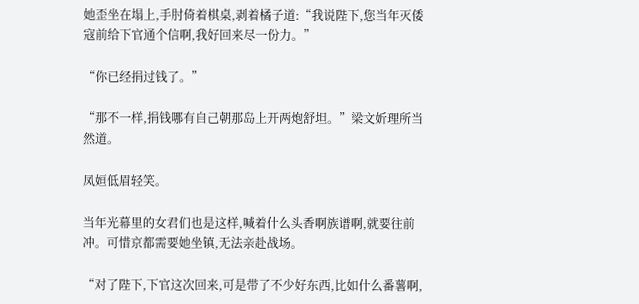她歪坐在塌上,手肘倚着棋桌,剥着橘子道:“我说陛下,您当年灭倭寇前给下官通个信啊,我好回来尽一份力。”

“你已经捐过钱了。”

“那不一样,捐钱哪有自己朝那岛上开两炮舒坦。”梁文妡理所当然道。

凤姮低眉轻笑。

当年光幕里的女君们也是这样,喊着什么头香啊族谱啊,就要往前冲。可惜京都需要她坐镇,无法亲赴战场。

“对了陛下,下官这次回来,可是带了不少好东西,比如什么番薯啊,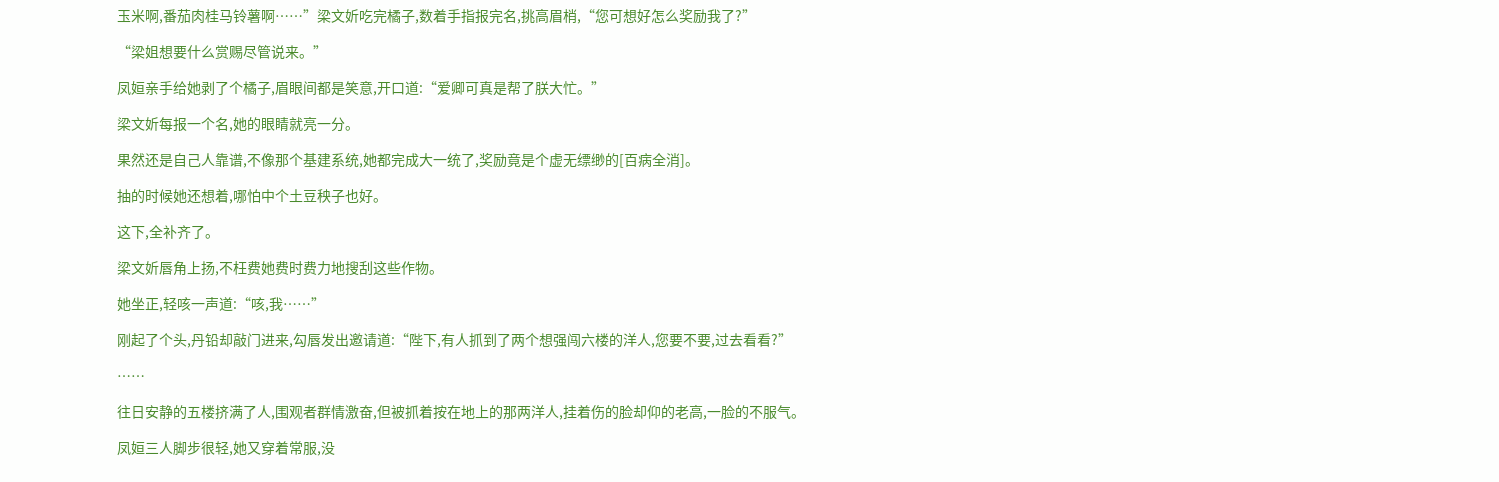玉米啊,番茄肉桂马铃薯啊……”梁文妡吃完橘子,数着手指报完名,挑高眉梢,“您可想好怎么奖励我了?”

“梁姐想要什么赏赐尽管说来。”

凤姮亲手给她剥了个橘子,眉眼间都是笑意,开口道:“爱卿可真是帮了朕大忙。”

梁文妡每报一个名,她的眼睛就亮一分。

果然还是自己人靠谱,不像那个基建系统,她都完成大一统了,奖励竟是个虚无缥缈的[百病全消]。

抽的时候她还想着,哪怕中个土豆秧子也好。

这下,全补齐了。

梁文妡唇角上扬,不枉费她费时费力地搜刮这些作物。

她坐正,轻咳一声道:“咳,我……”

刚起了个头,丹铅却敲门进来,勾唇发出邀请道:“陛下,有人抓到了两个想强闯六楼的洋人,您要不要,过去看看?”

……

往日安静的五楼挤满了人,围观者群情激奋,但被抓着按在地上的那两洋人,挂着伤的脸却仰的老高,一脸的不服气。

凤姮三人脚步很轻,她又穿着常服,没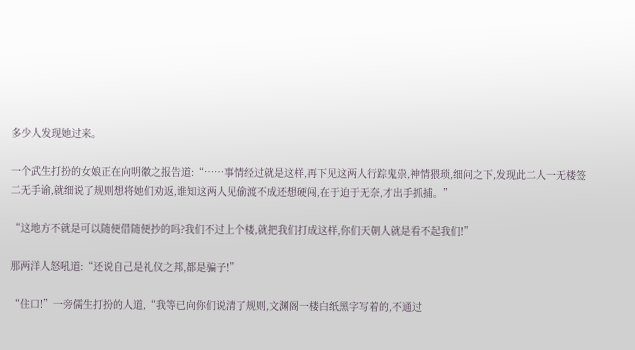多少人发现她过来。

一个武生打扮的女娘正在向明徽之报告道:“……事情经过就是这样,再下见这两人行踪鬼祟,神情猥琐,细问之下,发现此二人一无楼签二无手谕,就细说了规则想将她们劝返,谁知这两人见偷渡不成还想硬闯,在于迫于无奈,才出手抓捕。”

“这地方不就是可以随便借随便抄的吗?我们不过上个楼,就把我们打成这样,你们天朝人就是看不起我们!”

那两洋人怒吼道:“还说自己是礼仪之邦,都是骗子!”

“住口!”一旁儒生打扮的人道,“我等已向你们说清了规则,文渊阁一楼白纸黑字写着的,不通过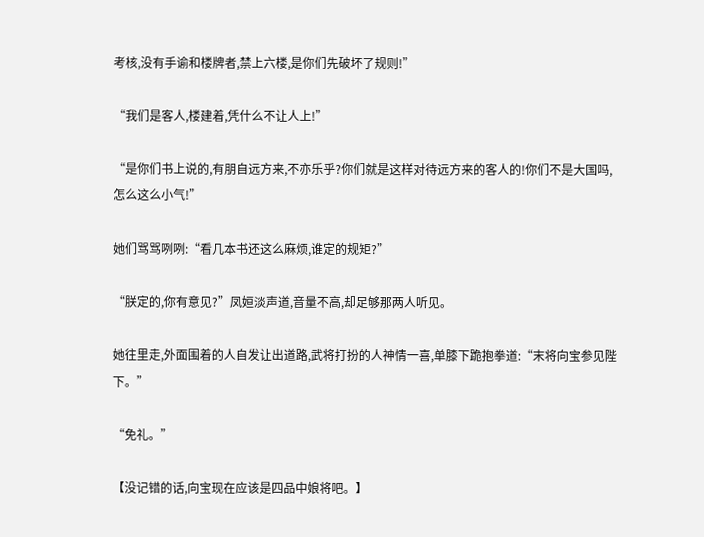考核,没有手谕和楼牌者,禁上六楼,是你们先破坏了规则!”

“我们是客人,楼建着,凭什么不让人上!”

“是你们书上说的,有朋自远方来,不亦乐乎?你们就是这样对待远方来的客人的!你们不是大国吗,怎么这么小气!”

她们骂骂咧咧:“看几本书还这么麻烦,谁定的规矩?”

“朕定的,你有意见?”凤姮淡声道,音量不高,却足够那两人听见。

她往里走,外面围着的人自发让出道路,武将打扮的人神情一喜,单膝下跪抱拳道:“末将向宝参见陛下。”

“免礼。”

【没记错的话,向宝现在应该是四品中娘将吧。】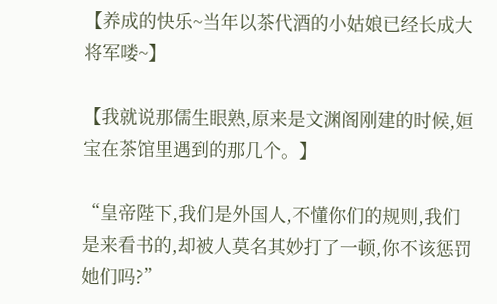【养成的快乐~当年以茶代酒的小姑娘已经长成大将军喽~】

【我就说那儒生眼熟,原来是文渊阁刚建的时候,姮宝在茶馆里遇到的那几个。】

“皇帝陛下,我们是外国人,不懂你们的规则,我们是来看书的,却被人莫名其妙打了一顿,你不该惩罚她们吗?”